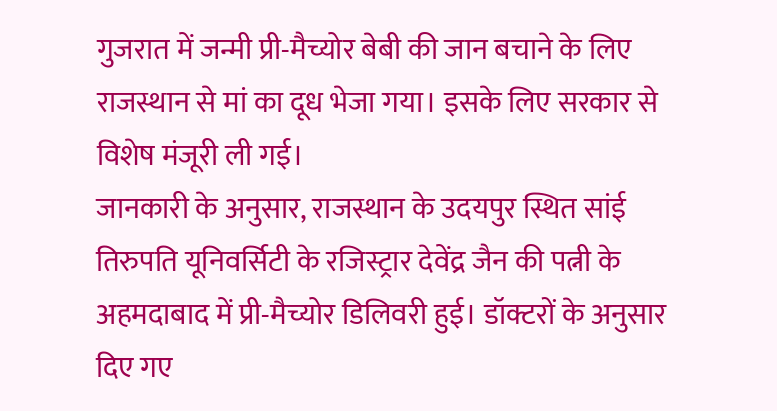गुजरात में जन्मी प्री-मैच्योर बेबी की जान बचाने के लिए राजस्थान से मां का दूध भेजा गया। इसके लिए सरकार से विशेष मंजूरी ली गई।
जानकारी के अनुसार, राजस्थान के उदयपुर स्थित सांई तिरुपति यूनिवर्सिटी के रजिस्ट्रार देवेंद्र जैन की पत्नी के अहमदाबाद में प्री-मैच्योर डिलिवरी हुई। डॉक्टरों के अनुसार दिए गए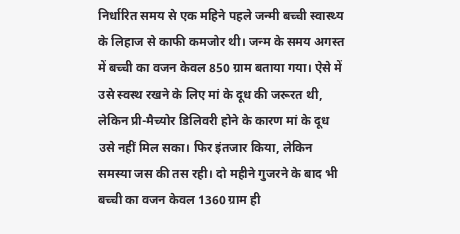निर्धारित समय से एक महिने पहले जन्मी बच्ची स्वास्थ्य के लिहाज से काफी कमजोर थी। जन्म के समय अगस्त में बच्ची का वजन केवल 850 ग्राम बताया गया। ऐसे में उसे स्वस्थ रखने के लिए मां के दूध की जरूरत थी, लेकिन प्री-मैच्योर डिलिवरी होने के कारण मां के दूध उसे नहीं मिल सका। फिर इंतजार किया, लेकिन समस्या जस की तस रही। दो महीने गुजरने के बाद भी बच्ची का वजन केवल 1360 ग्राम ही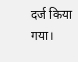दर्ज किया गया।